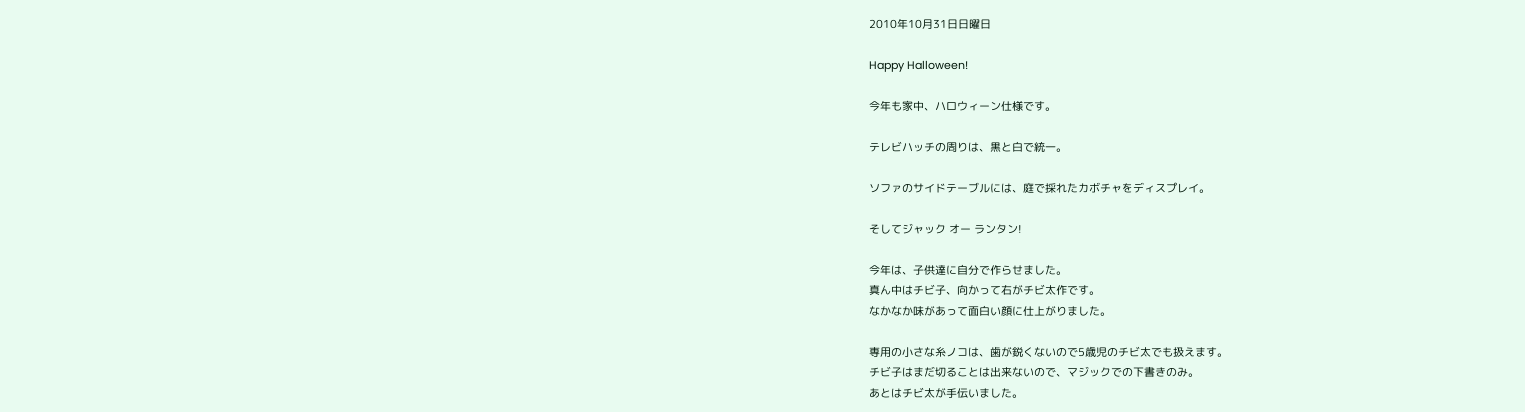2010年10月31日日曜日

Happy Halloween!

今年も家中、ハロウィーン仕様です。

テレビハッチの周りは、黒と白で統一。

ソファのサイドテーブルには、庭で採れたカボチャをディスプレイ。

そしてジャック オー ランタン!

今年は、子供達に自分で作らせました。
真ん中はチビ子、向かって右がチビ太作です。
なかなか味があって面白い顔に仕上がりました。

専用の小さな糸ノコは、歯が鋭くないので5歳児のチビ太でも扱えます。
チビ子はまだ切ることは出来ないので、マジックでの下書きのみ。
あとはチビ太が手伝いました。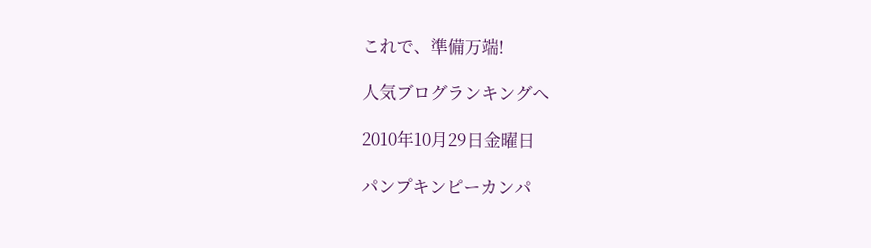これで、準備万端!

人気ブログランキングへ

2010年10月29日金曜日

パンプキンピーカンパ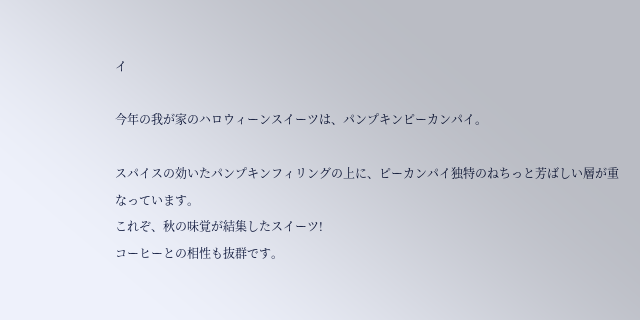イ

今年の我が家のハロウィーンスイーツは、パンプキンピーカンパイ。

スパイスの効いたパンプキンフィリングの上に、ピーカンパイ独特のねちっと芳ばしい層が重なっています。
これぞ、秋の味覚が結集したスイーツ!
コーヒーとの相性も抜群です。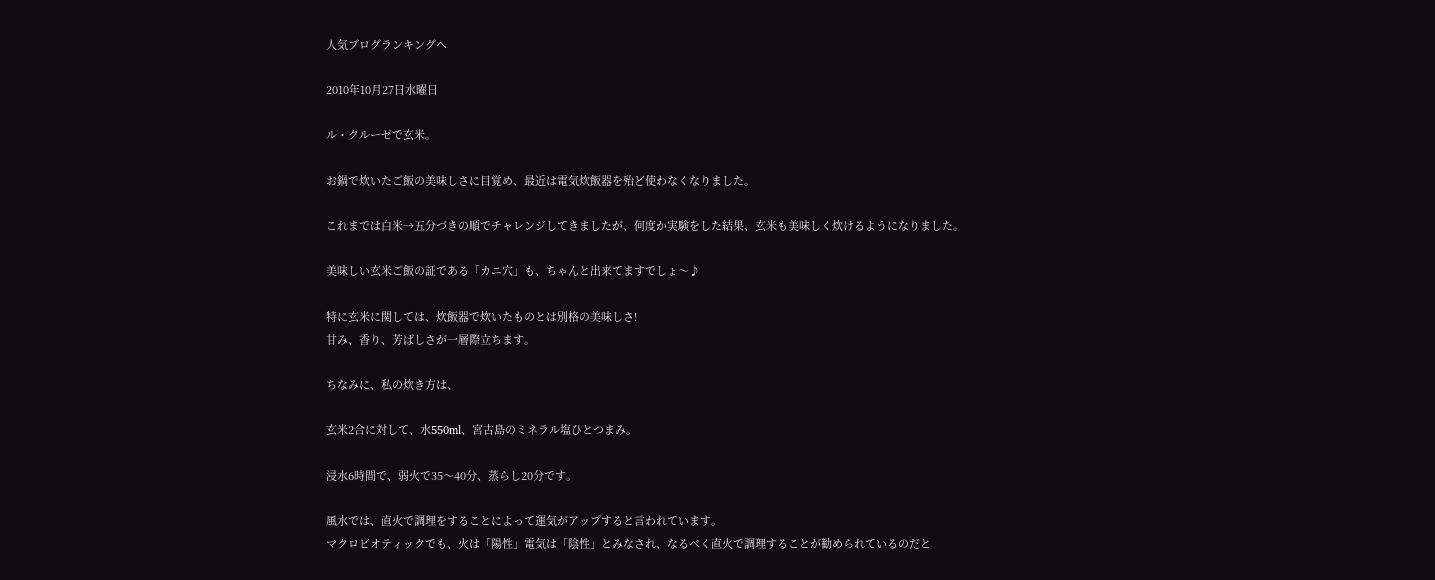人気ブログランキングへ

2010年10月27日水曜日

ル・クルーゼで玄米。

お鍋で炊いたご飯の美味しさに目覚め、最近は電気炊飯器を殆ど使わなくなりました。

これまでは白米→五分づきの順でチャレンジしてきましたが、何度か実験をした結果、玄米も美味しく炊けるようになりました。

美味しい玄米ご飯の証である「カニ穴」も、ちゃんと出来てますでしょ〜♪

特に玄米に関しては、炊飯器で炊いたものとは別格の美味しさ!
甘み、香り、芳ばしさが一層際立ちます。

ちなみに、私の炊き方は、

玄米2合に対して、水550ml、宮古島のミネラル塩ひとつまみ。

浸水6時間で、弱火で35〜40分、蒸らし20分です。

風水では、直火で調理をすることによって運気がアップすると言われています。
マクロビオティックでも、火は「陽性」電気は「陰性」とみなされ、なるべく直火で調理することが勧められているのだと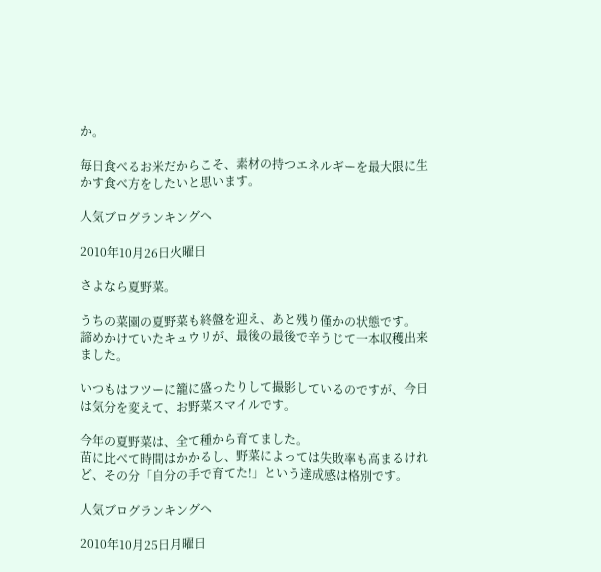か。

毎日食べるお米だからこそ、素材の持つエネルギーを最大限に生かす食べ方をしたいと思います。

人気ブログランキングへ

2010年10月26日火曜日

さよなら夏野菜。

うちの菜園の夏野菜も終盤を迎え、あと残り僅かの状態です。
諦めかけていたキュウリが、最後の最後で辛うじて一本収穫出来ました。

いつもはフツーに籠に盛ったりして撮影しているのですが、今日は気分を変えて、お野菜スマイルです。

今年の夏野菜は、全て種から育てました。
苗に比べて時間はかかるし、野菜によっては失敗率も高まるけれど、その分「自分の手で育てた!」という達成感は格別です。

人気ブログランキングへ

2010年10月25日月曜日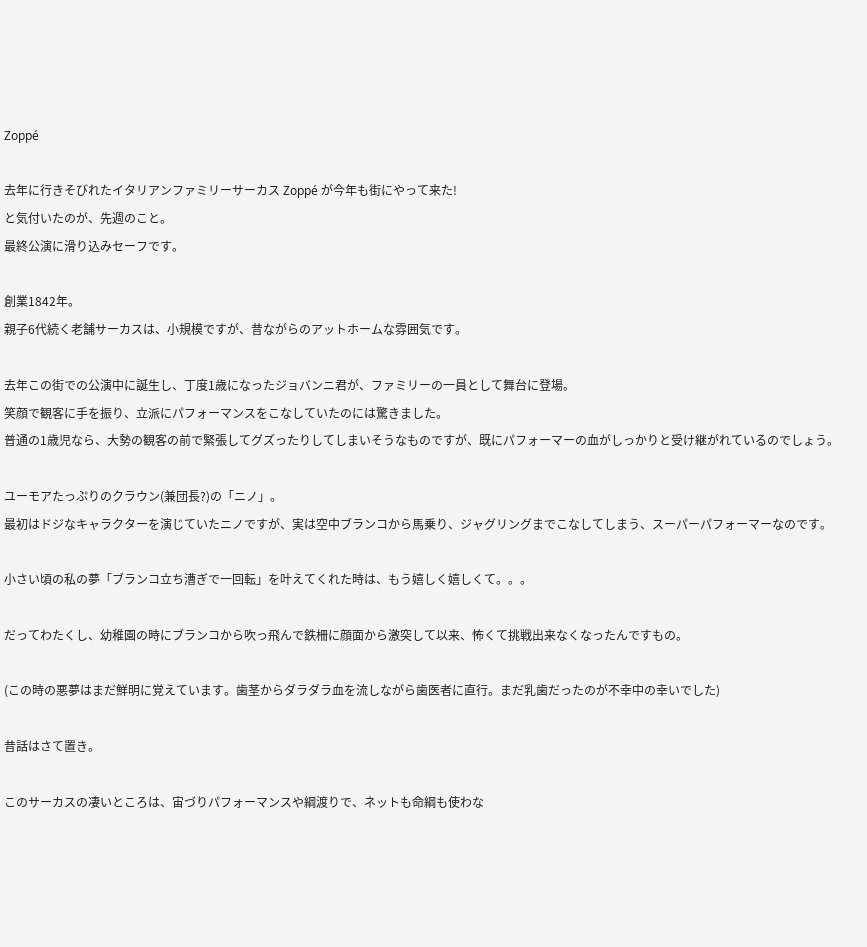Zoppé

去年に行きそびれたイタリアンファミリーサーカス Zoppé が今年も街にやって来た!
と気付いたのが、先週のこと。
最終公演に滑り込みセーフです。

創業1842年。
親子6代続く老舗サーカスは、小規模ですが、昔ながらのアットホームな雰囲気です。

去年この街での公演中に誕生し、丁度1歳になったジョバンニ君が、ファミリーの一員として舞台に登場。
笑顔で観客に手を振り、立派にパフォーマンスをこなしていたのには驚きました。
普通の1歳児なら、大勢の観客の前で緊張してグズったりしてしまいそうなものですが、既にパフォーマーの血がしっかりと受け継がれているのでしょう。

ユーモアたっぷりのクラウン(兼団長?)の「ニノ」。
最初はドジなキャラクターを演じていたニノですが、実は空中ブランコから馬乗り、ジャグリングまでこなしてしまう、スーパーパフォーマーなのです。

小さい頃の私の夢「ブランコ立ち漕ぎで一回転」を叶えてくれた時は、もう嬉しく嬉しくて。。。

だってわたくし、幼稚園の時にブランコから吹っ飛んで鉄柵に顔面から激突して以来、怖くて挑戦出来なくなったんですもの。

(この時の悪夢はまだ鮮明に覚えています。歯茎からダラダラ血を流しながら歯医者に直行。まだ乳歯だったのが不幸中の幸いでした)

昔話はさて置き。

このサーカスの凄いところは、宙づりパフォーマンスや綱渡りで、ネットも命綱も使わな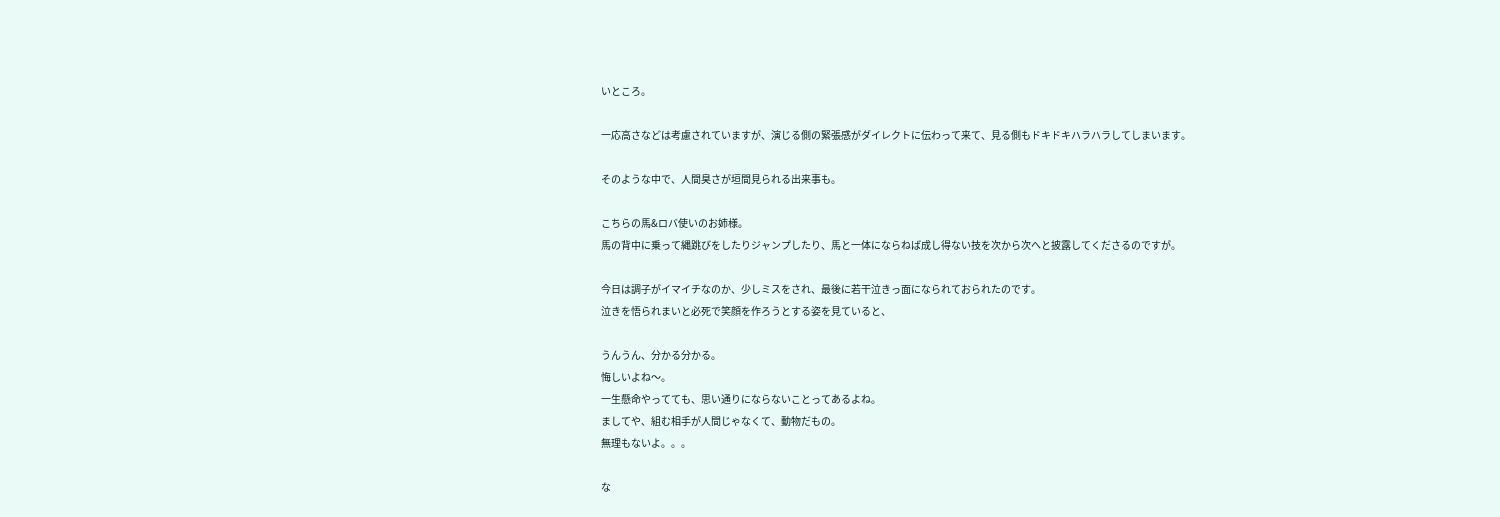いところ。

一応高さなどは考慮されていますが、演じる側の緊張感がダイレクトに伝わって来て、見る側もドキドキハラハラしてしまいます。

そのような中で、人間臭さが垣間見られる出来事も。

こちらの馬&ロバ使いのお姉様。
馬の背中に乗って縄跳びをしたりジャンプしたり、馬と一体にならねば成し得ない技を次から次へと披露してくださるのですが。

今日は調子がイマイチなのか、少しミスをされ、最後に若干泣きっ面になられておられたのです。
泣きを悟られまいと必死で笑顔を作ろうとする姿を見ていると、

うんうん、分かる分かる。
悔しいよね〜。
一生懸命やってても、思い通りにならないことってあるよね。
ましてや、組む相手が人間じゃなくて、動物だもの。
無理もないよ。。。

な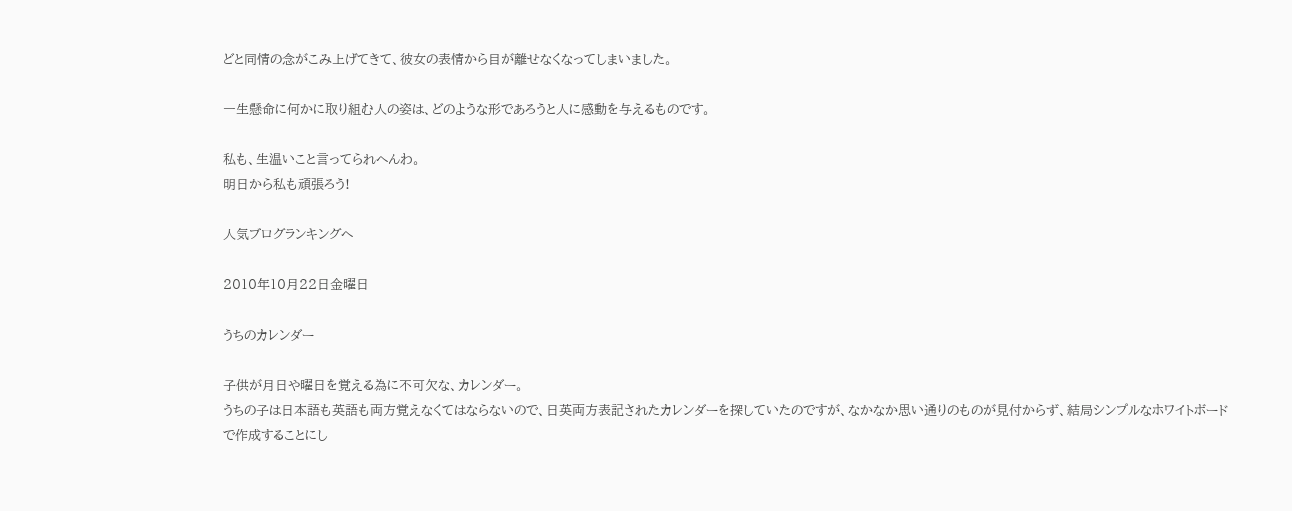どと同情の念がこみ上げてきて、彼女の表情から目が離せなくなってしまいました。

一生懸命に何かに取り組む人の姿は、どのような形であろうと人に感動を与えるものです。

私も、生温いこと言ってられへんわ。
明日から私も頑張ろう!

人気ブログランキングへ

2010年10月22日金曜日

うちのカレンダー

子供が月日や曜日を覚える為に不可欠な、カレンダー。
うちの子は日本語も英語も両方覚えなくてはならないので、日英両方表記されたカレンダーを探していたのですが、なかなか思い通りのものが見付からず、結局シンプルなホワイトボードで作成することにし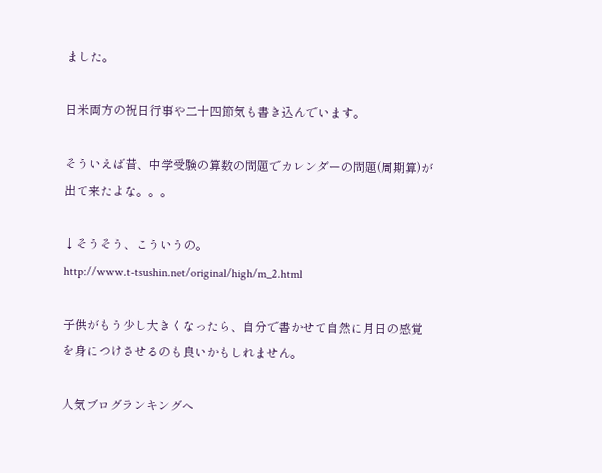ました。

日米両方の祝日行事や二十四節気も書き込んでいます。

そういえば昔、中学受験の算数の問題でカレンダーの問題(周期算)が出て来たよな。。。

↓そうそう、こういうの。
http://www.t-tsushin.net/original/high/m_2.html

子供がもう少し大きくなったら、自分で書かせて自然に月日の感覚を身につけさせるのも良いかもしれません。

人気ブログランキングへ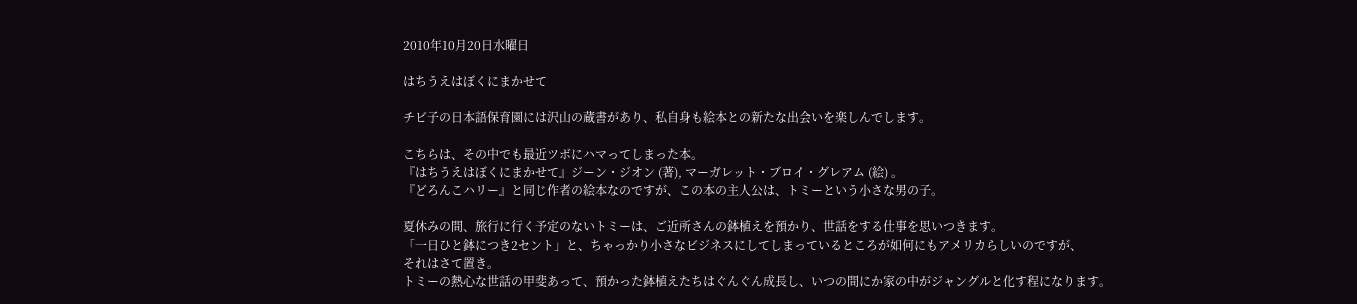2010年10月20日水曜日

はちうえはぼくにまかせて

チビ子の日本語保育園には沢山の蔵書があり、私自身も絵本との新たな出会いを楽しんでします。

こちらは、その中でも最近ツボにハマってしまった本。
『はちうえはぼくにまかせて』ジーン・ジオン (著), マーガレット・ブロイ・グレアム (絵) 。
『どろんこハリー』と同じ作者の絵本なのですが、この本の主人公は、トミーという小さな男の子。

夏休みの間、旅行に行く予定のないトミーは、ご近所さんの鉢植えを預かり、世話をする仕事を思いつきます。
「一日ひと鉢につき2セント」と、ちゃっかり小さなビジネスにしてしまっているところが如何にもアメリカらしいのですが、
それはさて置き。
トミーの熱心な世話の甲斐あって、預かった鉢植えたちはぐんぐん成長し、いつの間にか家の中がジャングルと化す程になります。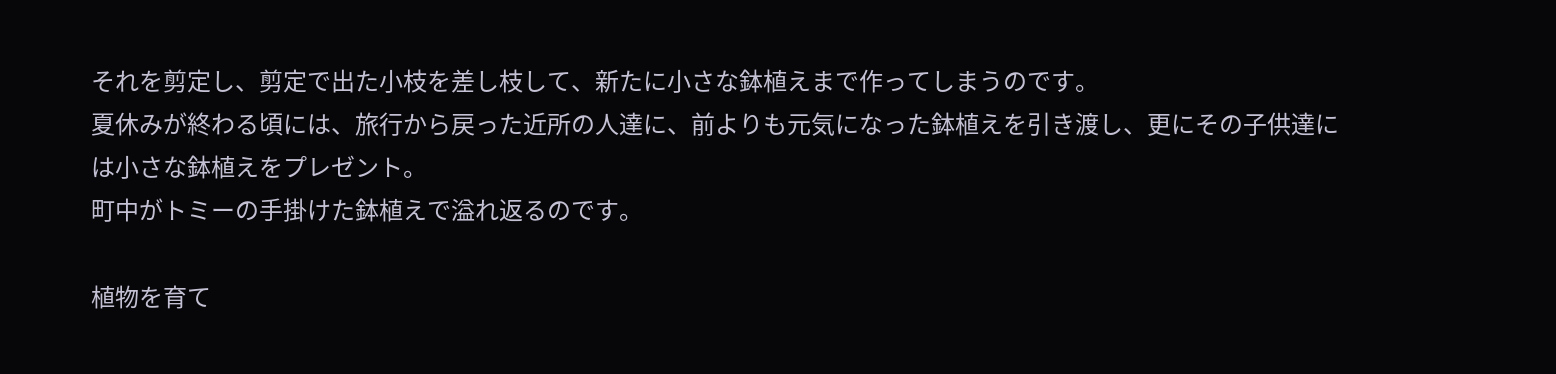それを剪定し、剪定で出た小枝を差し枝して、新たに小さな鉢植えまで作ってしまうのです。
夏休みが終わる頃には、旅行から戻った近所の人達に、前よりも元気になった鉢植えを引き渡し、更にその子供達には小さな鉢植えをプレゼント。
町中がトミーの手掛けた鉢植えで溢れ返るのです。

植物を育て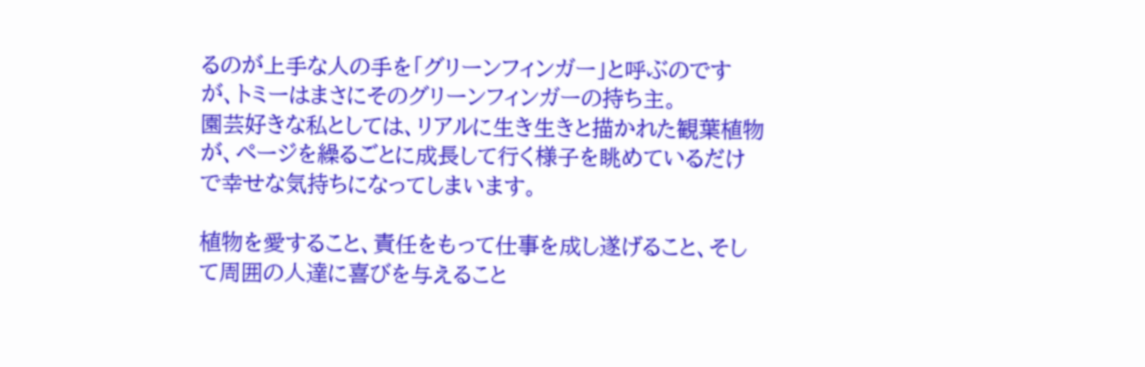るのが上手な人の手を「グリーンフィンガー」と呼ぶのですが、トミーはまさにそのグリーンフィンガーの持ち主。
園芸好きな私としては、リアルに生き生きと描かれた観葉植物が、ページを繰るごとに成長して行く様子を眺めているだけで幸せな気持ちになってしまいます。

植物を愛すること、責任をもって仕事を成し遂げること、そして周囲の人達に喜びを与えること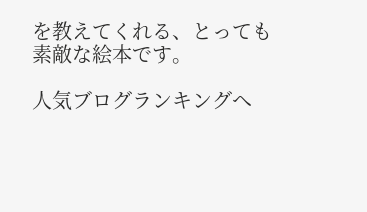を教えてくれる、とっても素敵な絵本です。

人気ブログランキングへ